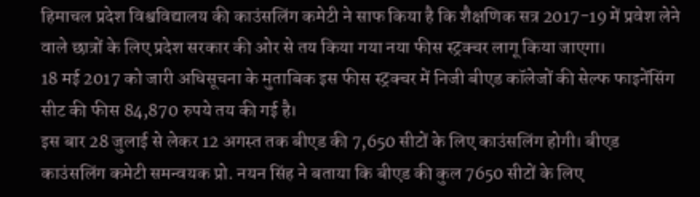हिमाचल प्रदेश विश्वविद्यालय की काउंसलिंग कमेटी ने साफ किया है कि शैक्षणिक सत्र 2017-19 में प्रवेश लेने वाले छात्रों के लिए प्रदेश सरकार की ओर से तय किया गया नया फीस स्ट्रक्चर लागू किया जाएगा।
18 मई 2017 को जारी अधिसूचना के मुताबिक इस फीस स्ट्रक्चर में निजी बीएड कॉलेजों की सेल्फ फाइनेंसिंग सीट की फीस 84,870 रुपये तय की गई है।
इस बार 28 जुलाई से लेकर 12 अगस्त तक बीएड की 7,650 सीटों के लिए काउंसलिंग होगी। बीएड काउंसलिंग कमेटी समन्वयक प्रो. नयन सिंह ने बताया कि बीएड की कुल 7650 सीटों के लिए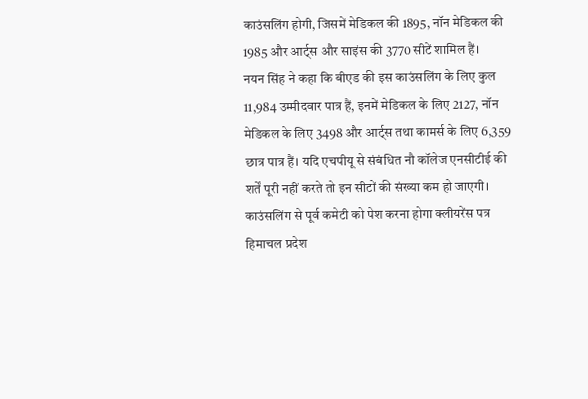काउंसलिंग होगी, जिसमें मेडिकल की 1895, नॉन मेडिकल की 1985 और आर्ट्स और साइंस की 3770 सीटें शामिल हैं।
नयन सिंह ने कहा कि बीएड की इस काउंसलिंग के लिए कुल 11,984 उम्मीदवार पात्र हैं, इनमें मेडिकल के लिए 2127, नॉन मेडिकल के लिए 3498 और आर्ट्स तथा कामर्स के लिए 6,359 छात्र पात्र हैं। यदि एचपीयू से संबंधित नौ कॉलेज एनसीटीई की शर्तें पूरी नहीं करते तो इन सीटों की संख्या कम हो जाएगी।
काउंसलिंग से पूर्व कमेटी को पेश करना होगा क्लीयरेंस पत्र
हिमाचल प्रदेश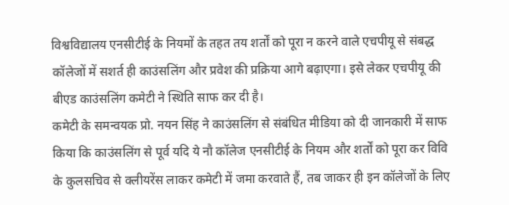विश्वविद्यालय एनसीटीई के नियमों के तहत तय शर्तों को पूरा न करने वाले एचपीयू से संबद्ध कॉलेजों में सशर्त ही काउंसलिंग और प्रवेश की प्रक्रिया आगे बढ़ाएगा। इसे लेकर एचपीयू की बीएड काउंसलिंग कमेटी ने स्थिति साफ कर दी है।
कमेटी के समन्वयक प्रो. नयन सिंह ने काउंसलिंग से संबंधित मीडिया को दी जानकारी में साफ किया कि काउंसलिंग से पूर्व यदि ये नौ कॉलेज एनसीटीई के नियम और शर्तों को पूरा कर विवि के कुलसचिव से क्लीयरेंस लाकर कमेटी में जमा करवाते हैं, तब जाकर ही इन कॉलेजों के लिए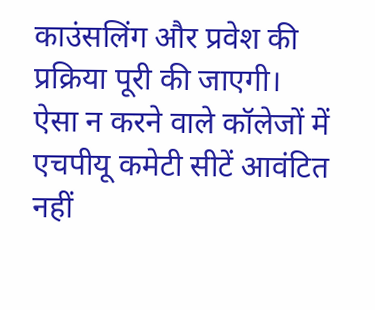काउंसलिंग और प्रवेश की प्रक्रिया पूरी की जाएगी।
ऐसा न करने वाले कॉलेजों में एचपीयू कमेटी सीटें आवंटित नहीं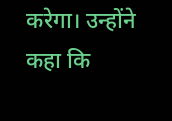करेगा। उन्होंने कहा कि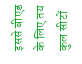इससे बीएड के लिए तय कुल सीटों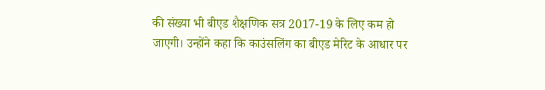की संख्या भी बीएड शैक्षणिक सत्र 2017-19 के लिए कम हो जाएगी। उन्होंने कहा कि काउंसलिंग का बीएड मेरिट के आधार पर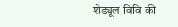शेड्यूल विवि की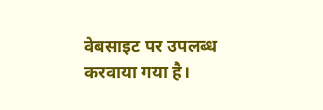वेबसाइट पर उपलब्ध करवाया गया है।